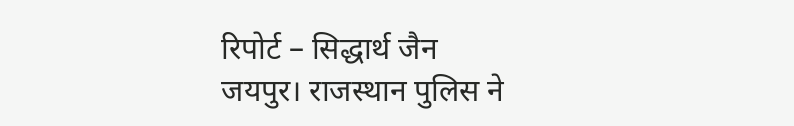रिपोर्ट – सिद्धार्थ जैन
जयपुर। राजस्थान पुलिस ने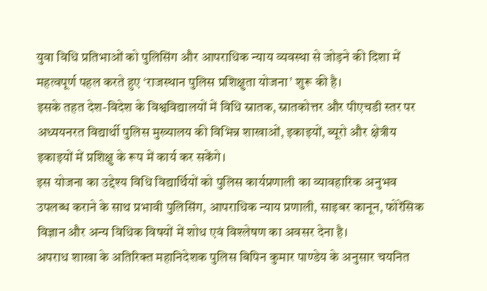युवा विधि प्रतिभाओं को पुलिसिंग और आपराधिक न्याय व्यवस्था से जोड़ने की दिशा में महत्वपूर्ण पहल करते हुए ‘राजस्थान पुलिस प्रशिक्षुता योजना’ शुरू की है।
इसके तहत देश-विदेश के विश्वविद्यालयों में विधि स्नातक, स्नातकोत्तर और पीएचडी स्तर पर अध्ययनरत विद्यार्थी पुलिस मुख्यालय की विभिन्न शाखाओं, इकाइयों, ब्यूरो और क्षेत्रीय इकाइयों में प्रशिक्षु के रूप में कार्य कर सकेंगे।
इस योजना का उद्देश्य विधि विद्यार्थियों को पुलिस कार्यप्रणाली का व्यावहारिक अनुभव उपलब्ध कराने के साथ प्रभावी पुलिसिंग, आपराधिक न्याय प्रणाली, साइबर कानून, फोरेंसिक विज्ञान और अन्य विधिक विषयों में शोध एवं विश्लेषण का अवसर देना है।
अपराध शाखा के अतिरिक्त महानिदेशक पुलिस बिपिन कुमार पाण्डेय के अनुसार चयनित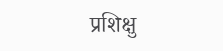प्रशिक्षु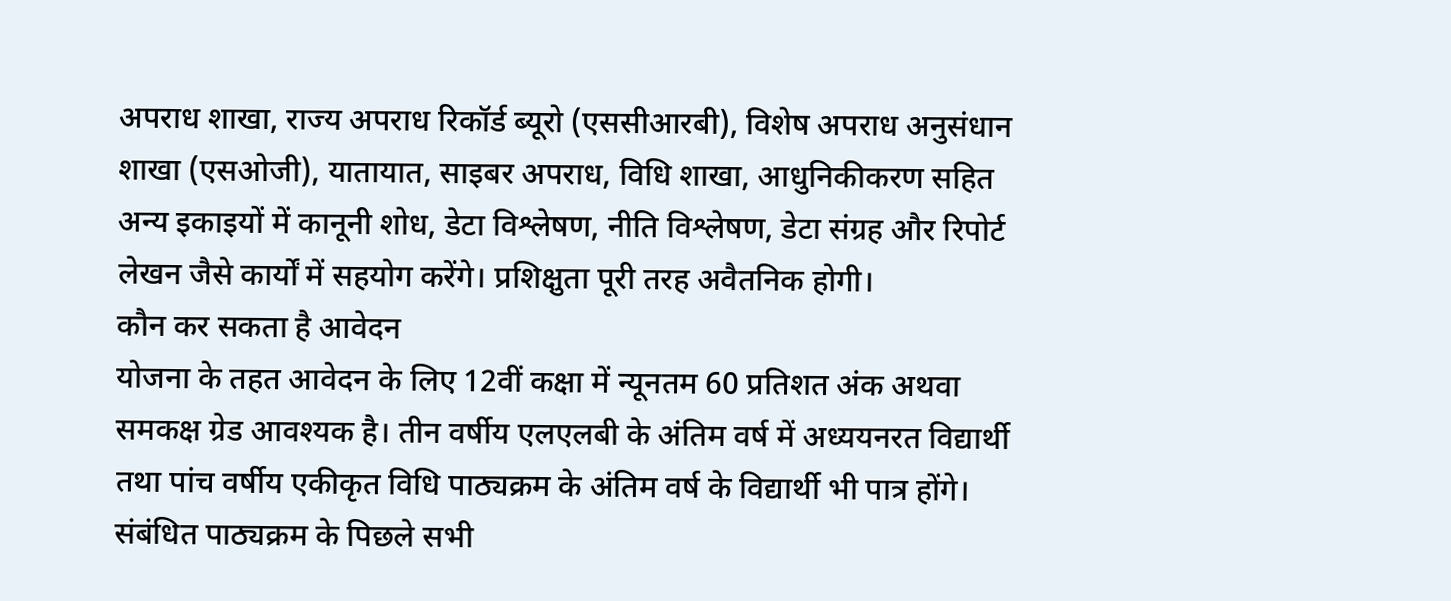अपराध शाखा, राज्य अपराध रिकॉर्ड ब्यूरो (एससीआरबी), विशेष अपराध अनुसंधान शाखा (एसओजी), यातायात, साइबर अपराध, विधि शाखा, आधुनिकीकरण सहित अन्य इकाइयों में कानूनी शोध, डेटा विश्लेषण, नीति विश्लेषण, डेटा संग्रह और रिपोर्ट लेखन जैसे कार्यों में सहयोग करेंगे। प्रशिक्षुता पूरी तरह अवैतनिक होगी।
कौन कर सकता है आवेदन
योजना के तहत आवेदन के लिए 12वीं कक्षा में न्यूनतम 60 प्रतिशत अंक अथवा समकक्ष ग्रेड आवश्यक है। तीन वर्षीय एलएलबी के अंतिम वर्ष में अध्ययनरत विद्यार्थी तथा पांच वर्षीय एकीकृत विधि पाठ्यक्रम के अंतिम वर्ष के विद्यार्थी भी पात्र होंगे। संबंधित पाठ्यक्रम के पिछले सभी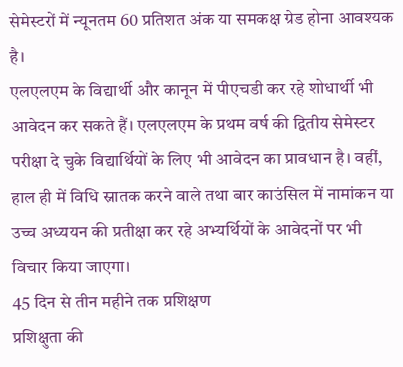सेमेस्टरों में न्यूनतम 60 प्रतिशत अंक या समकक्ष ग्रेड होना आवश्यक है।
एलएलएम के विद्यार्थी और कानून में पीएचडी कर रहे शोधार्थी भी आवेदन कर सकते हैं। एलएलएम के प्रथम वर्ष की द्वितीय सेमेस्टर परीक्षा दे चुके विद्यार्थियों के लिए भी आवेदन का प्रावधान है। वहीं, हाल ही में विधि स्नातक करने वाले तथा बार काउंसिल में नामांकन या उच्च अध्ययन की प्रतीक्षा कर रहे अभ्यर्थियों के आवेदनों पर भी विचार किया जाएगा।
45 दिन से तीन महीने तक प्रशिक्षण
प्रशिक्षुता की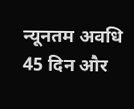न्यूनतम अवधि 45 दिन और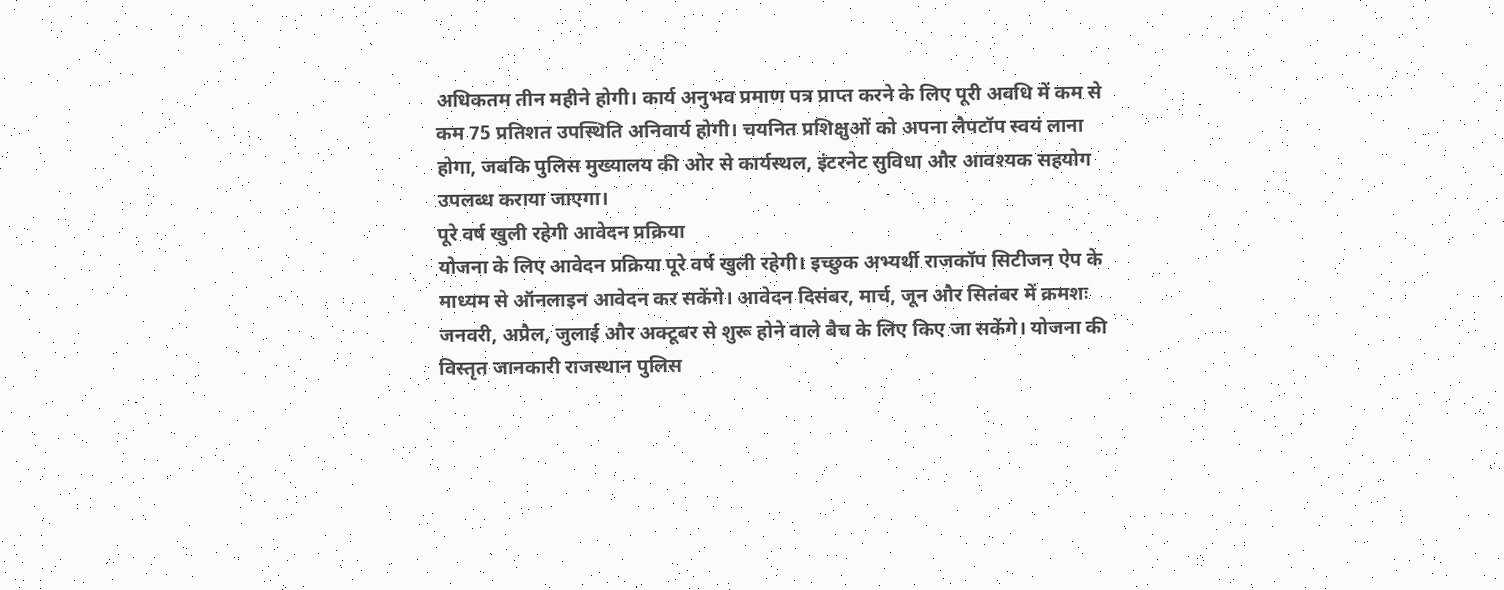अधिकतम तीन महीने होगी। कार्य अनुभव प्रमाण पत्र प्राप्त करने के लिए पूरी अवधि में कम से कम 75 प्रतिशत उपस्थिति अनिवार्य होगी। चयनित प्रशिक्षुओं को अपना लैपटॉप स्वयं लाना होगा, जबकि पुलिस मुख्यालय की ओर से कार्यस्थल, इंटरनेट सुविधा और आवश्यक सहयोग उपलब्ध कराया जाएगा।
पूरे वर्ष खुली रहेगी आवेदन प्रक्रिया
योजना के लिए आवेदन प्रक्रिया पूरे वर्ष खुली रहेगी। इच्छुक अभ्यर्थी राजकॉप सिटीजन ऐप के माध्यम से ऑनलाइन आवेदन कर सकेंगे। आवेदन दिसंबर, मार्च, जून और सितंबर में क्रमशः जनवरी, अप्रैल, जुलाई और अक्टूबर से शुरू होने वाले बैच के लिए किए जा सकेंगे। योजना की विस्तृत जानकारी राजस्थान पुलिस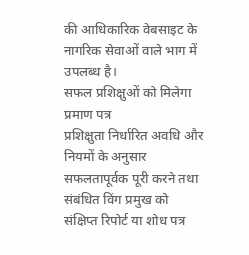की आधिकारिक वेबसाइट के नागरिक सेवाओं वाले भाग में उपलब्ध है।
सफल प्रशिक्षुओं को मिलेगा प्रमाण पत्र
प्रशिक्षुता निर्धारित अवधि और नियमों के अनुसार सफलतापूर्वक पूरी करने तथा संबंधित विंग प्रमुख को संक्षिप्त रिपोर्ट या शोध पत्र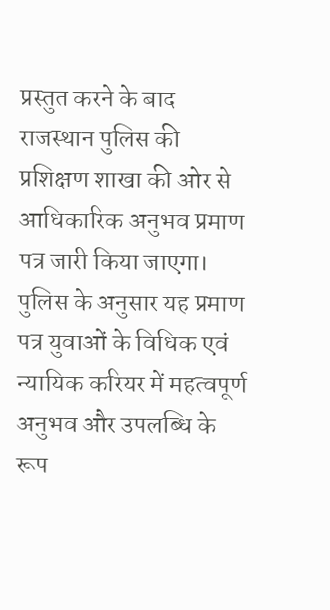प्रस्तुत करने के बाद राजस्थान पुलिस की प्रशिक्षण शाखा की ओर से आधिकारिक अनुभव प्रमाण पत्र जारी किया जाएगा। पुलिस के अनुसार यह प्रमाण पत्र युवाओं के विधिक एवं न्यायिक करियर में महत्वपूर्ण अनुभव और उपलब्धि के रूप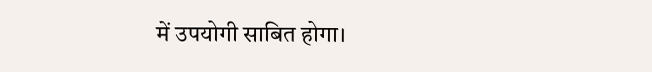में उपयोगी साबित होगा।